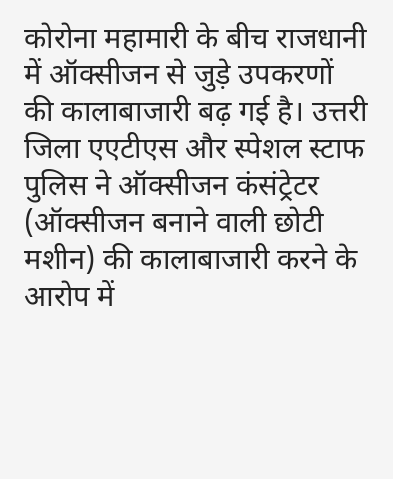कोरोना महामारी के बीच राजधानी में ऑक्सीजन से जुड़े उपकरणों की कालाबाजारी बढ़ गई है। उत्तरी जिला एएटीएस और स्पेशल स्टाफ पुलिस ने ऑक्सीजन कंसंट्रेटर (ऑक्सीजन बनाने वाली छोटी मशीन) की कालाबाजारी करने के आरोप में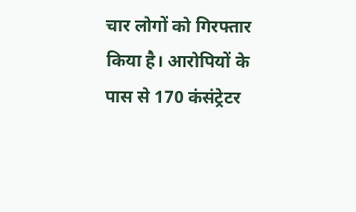चार लोगों को गिरफ्तार किया है। आरोपियों के पास से 170 कंसंट्रेटर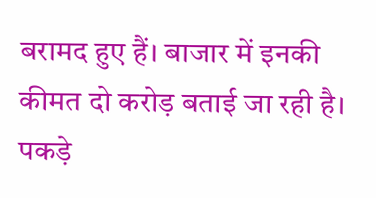बरामद हुए हैं। बाजार में इनकी कीमत दो करोड़ बताई जा रही है।
पकड़े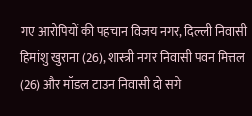गए आरोपियों की पहचान विजय नगर, दिल्ली निवासी हिमांशु खुराना (26), शास्त्री नगर निवासी पवन मित्तल (26) और मॉडल टाउन निवासी दो सगे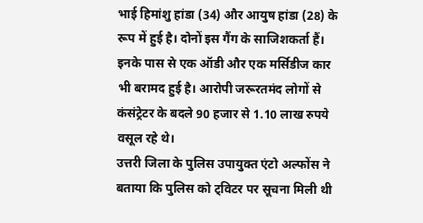भाई हिमांशु हांडा (34) और आयुष हांडा (28) के रूप में हुई है। दोनों इस गैंग के साजिशकर्ता हैं। इनके पास से एक ऑडी और एक मर्सिडीज कार भी बरामद हुई है। आरोपी जरूरतमंद लोगों से कंसंट्रेटर के बदले 90 हजार से 1.10 लाख रुपये वसूल रहे थे।
उत्तरी जिला के पुलिस उपायुक्त एंटो अल्फोंस ने बताया कि पुलिस को ट्विटर पर सूचना मिली थी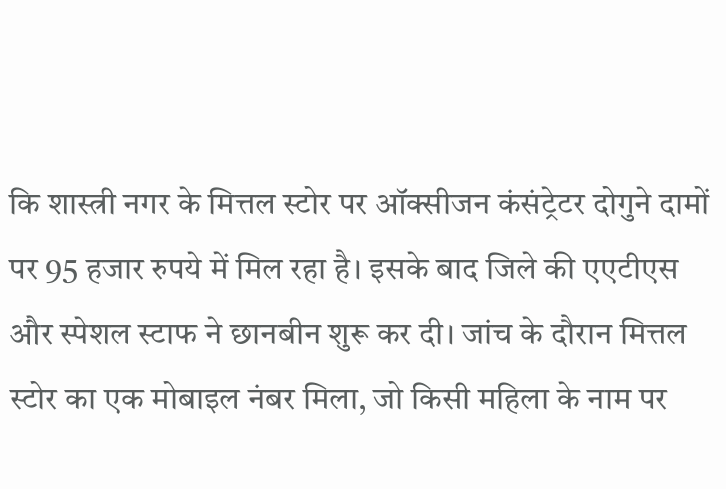कि शास्त्री नगर के मित्तल स्टोर पर ऑक्सीजन कंसंट्रेटर दोगुने दामों पर 95 हजार रुपये में मिल रहा है। इसके बाद जिले की एएटीएस और स्पेशल स्टाफ ने छानबीन शुरू कर दी। जांच के दौरान मित्तल स्टोर का एक मोबाइल नंबर मिला, जो किसी महिला के नाम पर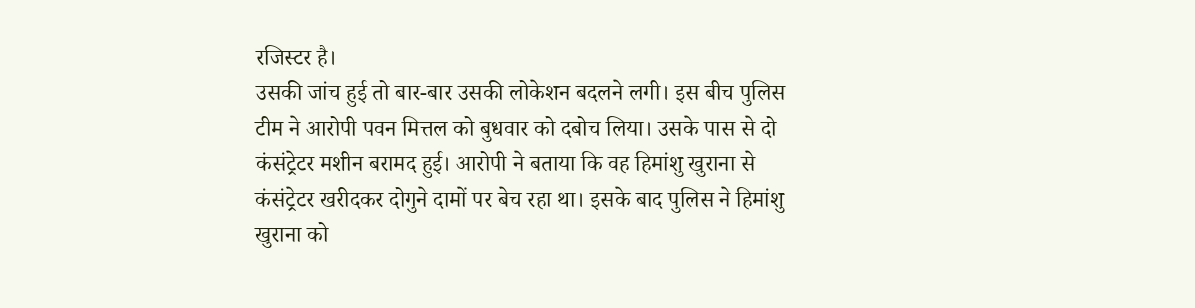रजिस्टर है।
उसकी जांच हुई तो बार-बार उसकी लोकेशन बदलने लगी। इस बीच पुलिस टीम ने आरोपी पवन मित्तल को बुधवार को दबोच लिया। उसके पास से दो कंसंट्रेटर मशीन बरामद हुई। आरोपी ने बताया कि वह हिमांशु खुराना से कंसंट्रेटर खरीदकर दोगुने दामों पर बेच रहा था। इसके बाद पुलिस ने हिमांशु खुराना को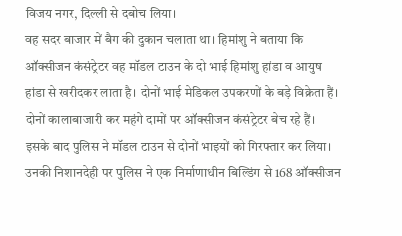विजय नगर, दिल्ली से दबोच लिया।
वह सदर बाजार में बैग की दुकान चलाता था। हिमांशु ने बताया कि ऑक्सीजन कंसंट्रेटर वह मॉडल टाउन के दो भाई हिमांशु हांडा व आयुष हांडा से खरीदकर लाता है। दोनों भाई मेडिकल उपकरणों के बड़े विक्रेता हैं। दोनों कालाबाजारी कर महंगे दामों पर ऑक्सीजन कंसंट्रेटर बेच रहे हैं।
इसके बाद पुलिस ने मॉडल टाउन से दोनों भाइयों को गिरफ्तार कर लिया। उनकी निशानदेही पर पुलिस ने एक निर्माणाधीन बिल्डिंग से 168 ऑक्सीजन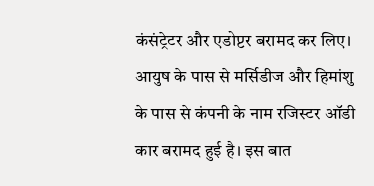कंसंट्रेटर और एडोप्टर बरामद कर लिए। आयुष के पास से मर्सिडीज और हिमांशु के पास से कंपनी के नाम रजिस्टर ऑडी कार बरामद हुई है। इस बात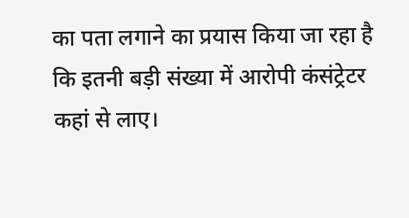का पता लगाने का प्रयास किया जा रहा है कि इतनी बड़ी संख्या में आरोपी कंसंट्रेटर कहां से लाए।